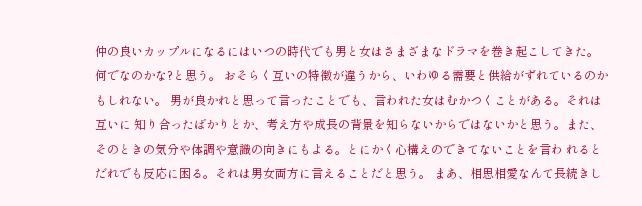仲の良いカップルになるにはいつの時代でも男と女はさまざまなドラマを巻き起こしてきた。何でなのかな?と思う。 おそらく互いの特徴が違うから、いわゆる需要と供給がずれているのかもしれない。 男が良かれと思って言ったことでも、言われた女はむかつくことがある。それは互いに 知り合ったばかりとか、考え方や成長の背景を知らないからではないかと思う。また、 そのときの気分や体調や意識の向きにもよる。とにかく心構えのできてないことを言わ れるとだれでも反応に困る。それは男女両方に言えることだと思う。 まあ、相思相愛なんて長続きし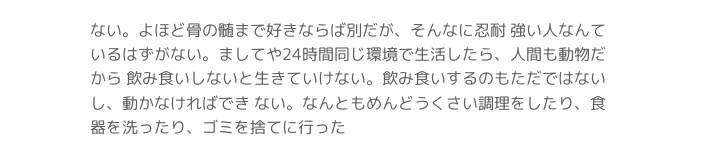ない。よほど骨の髄まで好きならば別だが、そんなに忍耐 強い人なんているはずがない。ましてや24時間同じ環境で生活したら、人間も動物だから 飲み食いしないと生きていけない。飲み食いするのもただではないし、動かなければでき ない。なんともめんどうくさい調理をしたり、食器を洗ったり、ゴミを捨てに行った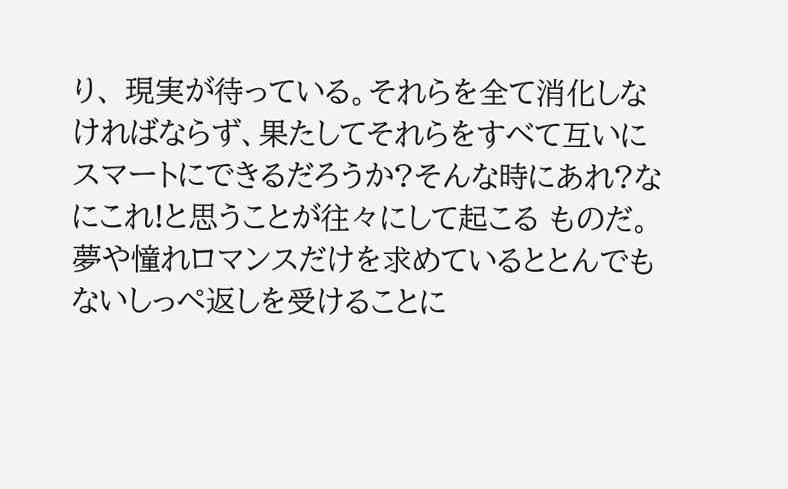り、 現実が待っている。それらを全て消化しなければならず、果たしてそれらをすべて互いに スマートにできるだろうか?そんな時にあれ?なにこれ!と思うことが往々にして起こる ものだ。 夢や憧れロマンスだけを求めているととんでもないしっぺ返しを受けることに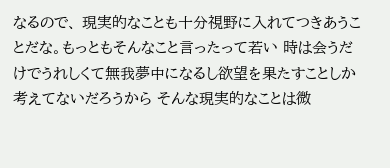なるので、 現実的なことも十分視野に入れてつきあうことだな。もっともそんなこと言ったって若い 時は会うだけでうれしくて無我夢中になるし欲望を果たすことしか考えてないだろうから そんな現実的なことは微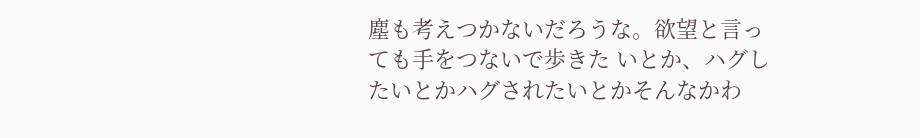塵も考えつかないだろうな。欲望と言っても手をつないで歩きた いとか、ハグしたいとかハグされたいとかそんなかわ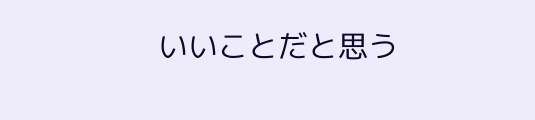いいことだと思う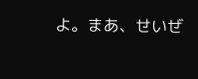よ。まあ、せいぜ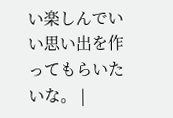い楽しんでいい思い出を作ってもらいたいな。 |